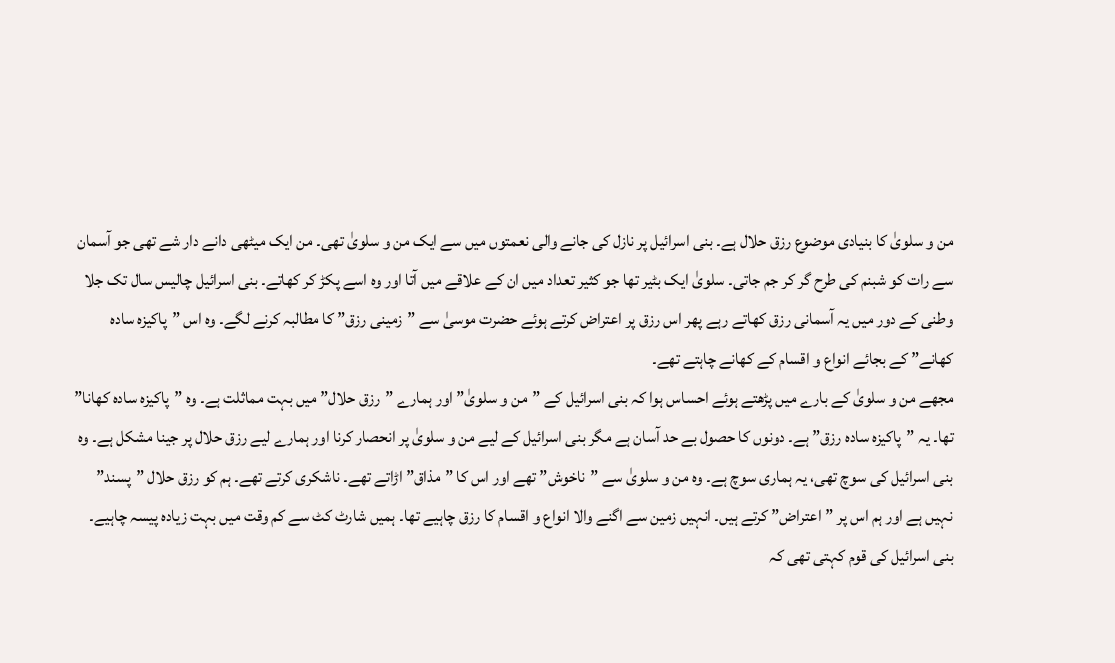من و سلویٰ کا بنیادی موضوع رزق حلال ہے۔ بنی اسرائیل پر نازل کی جانے والی نعمتوں میں سے ایک من و سلویٰ تھی۔ من ایک میٹھی دانے دار شے تھی جو آسمان سے رات کو شبنم کی طرح گر کر جم جاتی۔ سلویٰ ایک بٹیر تھا جو کثیر تعداد میں ان کے علاقے میں آتا اور وہ اسے پکڑ کر کھاتے۔ بنی اسرائیل چالیس سال تک جلا وطنی کے دور میں یہ آسمانی رزق کھاتے رہے پھر اس رزق پر اعتراض کرتے ہوئے حضرت موسیٰ سے ”زمینی رزق” کا مطالبہ کرنے لگے۔ وہ اس ”پاکیزہ سادہ کھانے” کے بجائے انواع و اقسام کے کھانے چاہتے تھے۔
مجھے من و سلویٰ کے بارے میں پڑھتے ہوئے احساس ہوا کہ بنی اسرائیل کے ”من و سلویٰ” اور ہمارے ”رزق حلال” میں بہت مماثلت ہے۔ وہ ”پاکیزہ سادہ کھانا” تھا۔ یہ ”پاکیزہ سادہ رزق” ہے۔ دونوں کا حصول بے حد آسان ہے مگر بنی اسرائیل کے لیے من و سلویٰ پر انحصار کرنا اور ہمارے لیے رزق حلال پر جینا مشکل ہے۔ وہ بنی اسرائیل کی سوچ تھی، یہ ہماری سوچ ہے۔ وہ من و سلویٰ سے ”ناخوش” تھے اور اس کا ”مذاق” اڑاتے تھے۔ ناشکری کرتے تھے۔ ہم کو رزق حلال ”پسند” نہیں ہے اور ہم اس پر ”اعتراض” کرتے ہیں۔ انہیں زمین سے اگنے والا انواع و اقسام کا رزق چاہیے تھا۔ ہمیں شارٹ کٹ سے کم وقت میں بہت زیادہ پیسہ چاہیے۔
بنی اسرائیل کی قوم کہتی تھی کہ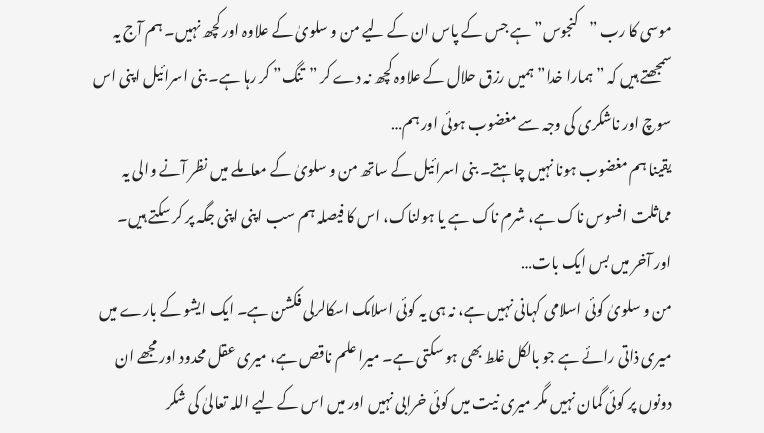موسی کا رب ”کنجوس” ہے جس کے پاس ان کے لیے من و سلویٰ کے علاوہ اور کچھ نہیں۔ ہم آج یہ سمجھتے ہیں کہ ”ہمارا خدا” ہمیں رزق حلال کے علاوہ کچھ نہ دے کر ”تنگ” کر رہا ہے۔ بنی اسرائیل اپنی اس سوچ اور ناشکری کی وجہ سے مغضوب ہوئی اور ہم…
یقینا ہم مغضوب ہونا نہیں چاہتے۔ بنی اسرائیل کے ساتھ من و سلویٰ کے معاملے میں نظر آنے والی یہ مماثلت افسوس ناک ہے، شرم ناک ہے یا ہولناک، اس کا فیصلہ ہم سب اپنی اپنی جگہ پر کر سکتے ہیں۔
اور آخر میں بس ایک بات…
من و سلویٰ کوئی اسلامی کہانی نہیں ہے، نہ ہی یہ کوئی اسلامک اسکالرلی فکشن ہے۔ ایک ایشو کے بارے میں میری ذاتی رائے ہے جو بالکل غلط بھی ہو سکتی ہے۔ میرا علم ناقص ہے، میری عقل محدود اور مجھے ان دونوں پر کوئی گمان نہیں مگر میری نیت میں کوئی خرابی نہیں اور میں اس کے لیے اللہ تعالیٰ کی شکر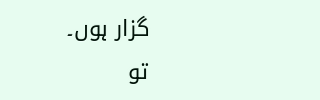گزار ہوں۔
تو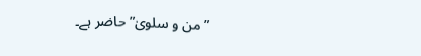”من و سلویٰ” حاضر ہے۔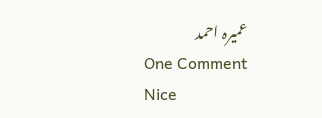عمیرہ احمد
One Comment
Nice